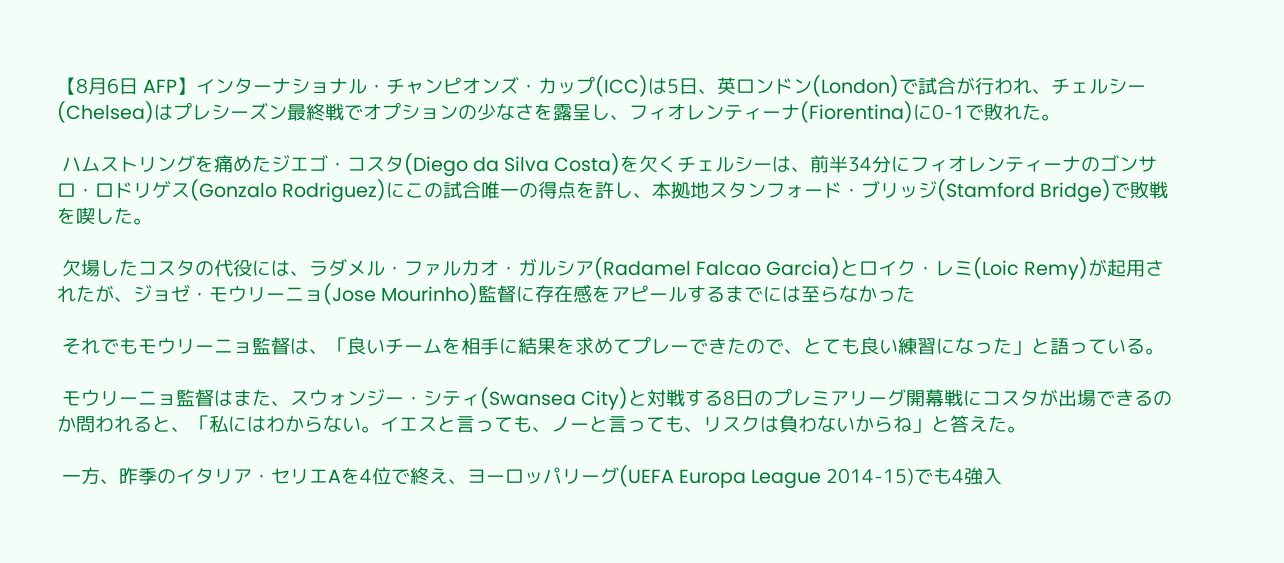【8月6日 AFP】インターナショナル・チャンピオンズ・カップ(ICC)は5日、英ロンドン(London)で試合が行われ、チェルシー(Chelsea)はプレシーズン最終戦でオプションの少なさを露呈し、フィオレンティーナ(Fiorentina)に0-1で敗れた。

 ハムストリングを痛めたジエゴ・コスタ(Diego da Silva Costa)を欠くチェルシーは、前半34分にフィオレンティーナのゴンサロ・ロドリゲス(Gonzalo Rodriguez)にこの試合唯一の得点を許し、本拠地スタンフォード・ブリッジ(Stamford Bridge)で敗戦を喫した。

 欠場したコスタの代役には、ラダメル・ファルカオ・ガルシア(Radamel Falcao Garcia)とロイク・レミ(Loic Remy)が起用されたが、ジョゼ・モウリーニョ(Jose Mourinho)監督に存在感をアピールするまでには至らなかった

 それでもモウリーニョ監督は、「良いチームを相手に結果を求めてプレーできたので、とても良い練習になった」と語っている。

 モウリーニョ監督はまた、スウォンジー・シティ(Swansea City)と対戦する8日のプレミアリーグ開幕戦にコスタが出場できるのか問われると、「私にはわからない。イエスと言っても、ノーと言っても、リスクは負わないからね」と答えた。

 一方、昨季のイタリア・セリエAを4位で終え、ヨーロッパリーグ(UEFA Europa League 2014-15)でも4強入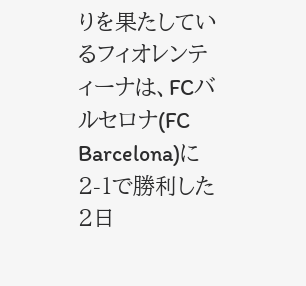りを果たしているフィオレンティーナは、FCバルセロナ(FC Barcelona)に2-1で勝利した2日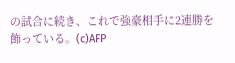の試合に続き、これで強豪相手に2連勝を飾っている。(c)AFP